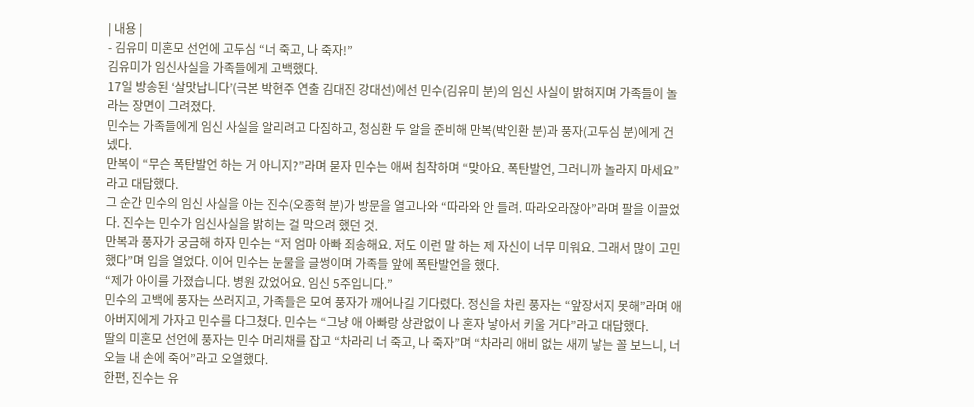| 내용 |
- 김유미 미혼모 선언에 고두심 “너 죽고, 나 죽자!”
김유미가 임신사실을 가족들에게 고백했다.
17일 방송된 ‘살맛납니다’(극본 박현주 연출 김대진 강대선)에선 민수(김유미 분)의 임신 사실이 밝혀지며 가족들이 놀라는 장면이 그려졌다.
민수는 가족들에게 임신 사실을 알리려고 다짐하고, 청심환 두 알을 준비해 만복(박인환 분)과 풍자(고두심 분)에게 건넸다.
만복이 “무슨 폭탄발언 하는 거 아니지?”라며 묻자 민수는 애써 침착하며 “맞아요. 폭탄발언, 그러니까 놀라지 마세요”라고 대답했다.
그 순간 민수의 임신 사실을 아는 진수(오종혁 분)가 방문을 열고나와 “따라와 안 들려. 따라오라잖아”라며 팔을 이끌었다. 진수는 민수가 임신사실을 밝히는 걸 막으려 했던 것.
만복과 풍자가 궁금해 하자 민수는 “저 엄마 아빠 죄송해요. 저도 이런 말 하는 제 자신이 너무 미워요. 그래서 많이 고민했다”며 입을 열었다. 이어 민수는 눈물을 글썽이며 가족들 앞에 폭탄발언을 했다.
“제가 아이를 가졌습니다. 병원 갔었어요. 임신 5주입니다.”
민수의 고백에 풍자는 쓰러지고, 가족들은 모여 풍자가 깨어나길 기다렸다. 정신을 차린 풍자는 “앞장서지 못해”라며 애 아버지에게 가자고 민수를 다그쳤다. 민수는 “그냥 애 아빠랑 상관없이 나 혼자 낳아서 키울 거다”라고 대답했다.
딸의 미혼모 선언에 풍자는 민수 머리채를 잡고 “차라리 너 죽고, 나 죽자”며 “차라리 애비 없는 새끼 낳는 꼴 보느니, 너 오늘 내 손에 죽어”라고 오열했다.
한편, 진수는 유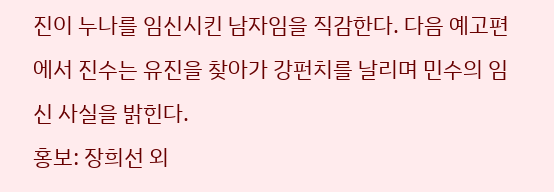진이 누나를 임신시킨 남자임을 직감한다. 다음 예고편에서 진수는 유진을 찾아가 강펀치를 날리며 민수의 임신 사실을 밝힌다.
홍보: 장희선 외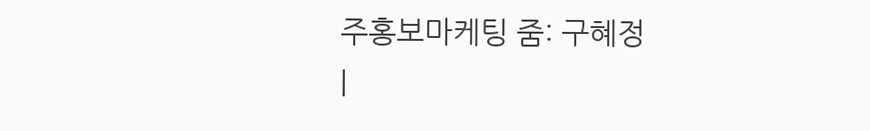주홍보마케팅 줌: 구혜정
|